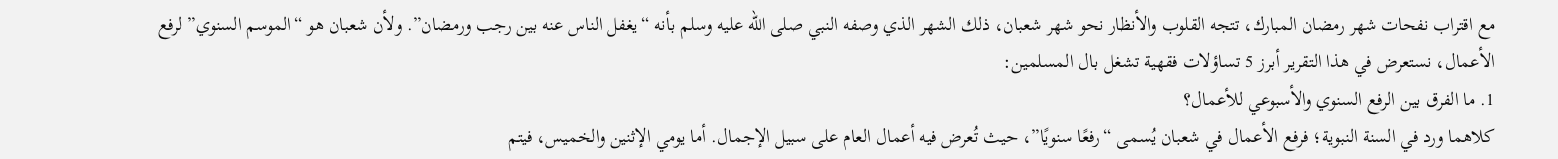مع اقتراب نفحات شهر رمضان المبارك، تتجه القلوب والأنظار نحو شهر شعبان، ذلك الشهر الذي وصفه النبي صلى الله عليه وسلم بأنه “يغفل الناس عنه بين رجب ورمضان”. ولأن شعبان هو “الموسم السنوي” لرفع الأعمال، نستعرض في هذا التقرير أبرز 5 تساؤلات فقهية تشغل بال المسلمين:
1. ما الفرق بين الرفع السنوي والأسبوعي للأعمال؟
كلاهما ورد في السنة النبوية؛ فرفع الأعمال في شعبان يُسمى “رفعًا سنويًا”، حيث تُعرض فيه أعمال العام على سبيل الإجمال. أما يومي الإثنين والخميس، فيتم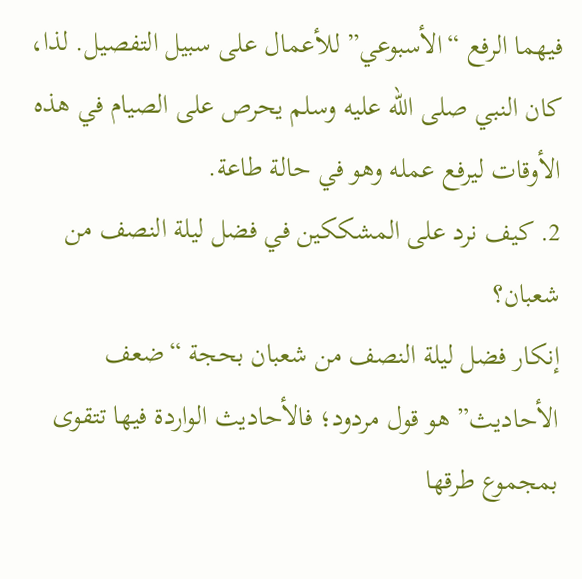فيهما الرفع “الأسبوعي” للأعمال على سبيل التفصيل. لذا، كان النبي صلى الله عليه وسلم يحرص على الصيام في هذه الأوقات ليرفع عمله وهو في حالة طاعة.
2. كيف نرد على المشككين في فضل ليلة النصف من شعبان؟
إنكار فضل ليلة النصف من شعبان بحجة “ضعف الأحاديث” هو قول مردود؛ فالأحاديث الواردة فيها تتقوى بمجموع طرقها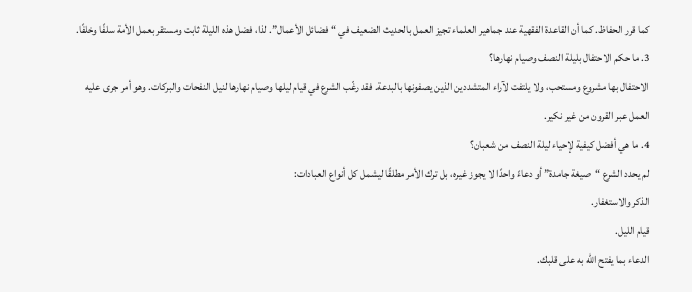كما قرر الحفاظ. كما أن القاعدة الفقهية عند جماهير العلماء تجيز العمل بالحديث الضعيف في “فضائل الأعمال”. لذا، فضل هذه الليلة ثابت ومستقر بعمل الأمة سلفًا وخلفًا.
3. ما حكم الاحتفال بليلة النصف وصيام نهارها؟
الاحتفال بها مشروع ومستحب، ولا يلتفت لآراء المتشددين الذين يصفونها بالبدعة. فقد رغّب الشرع في قيام ليلها وصيام نهارها لنيل النفحات والبركات. وهو أمر جرى عليه العمل عبر القرون من غير نكير.
4. ما هي أفضل كيفية لإحياء ليلة النصف من شعبان؟
لم يحدد الشرع “صيغة جامدة” أو دعاءً واحدًا لا يجوز غيره، بل ترك الأمر مطلقًا ليشمل كل أنواع العبادات:
الذكر والاستغفار.
قيام الليل.
الدعاء بما يفتح الله به على قلبك.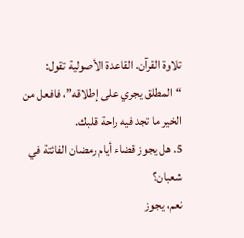تلاوة القرآن. القاعدة الأصولية تقول: “المطلق يجري على إطلاقه”، فافعل من الخير ما تجد فيه راحة قلبك.
5. هل يجوز قضاء أيام رمضان الفائتة في شعبان؟
نعم، يجوز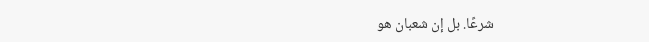شرعًا. بل إن شعبان هو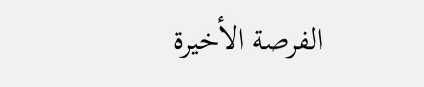الفرصة الأخيرة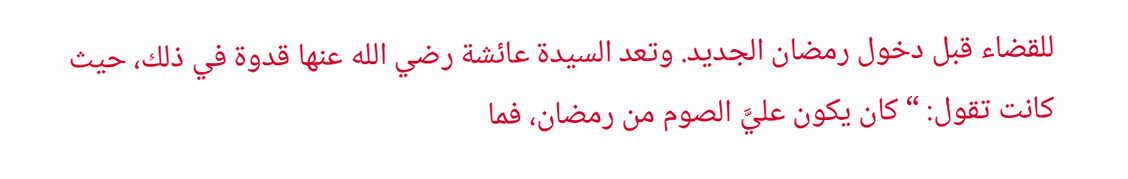للقضاء قبل دخول رمضان الجديد. وتعد السيدة عائشة رضي الله عنها قدوة في ذلك، حيث كانت تقول: “كان يكون عليَّ الصوم من رمضان، فما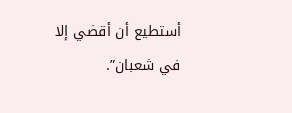أستطيع أن أقضي إلا في شعبان”.